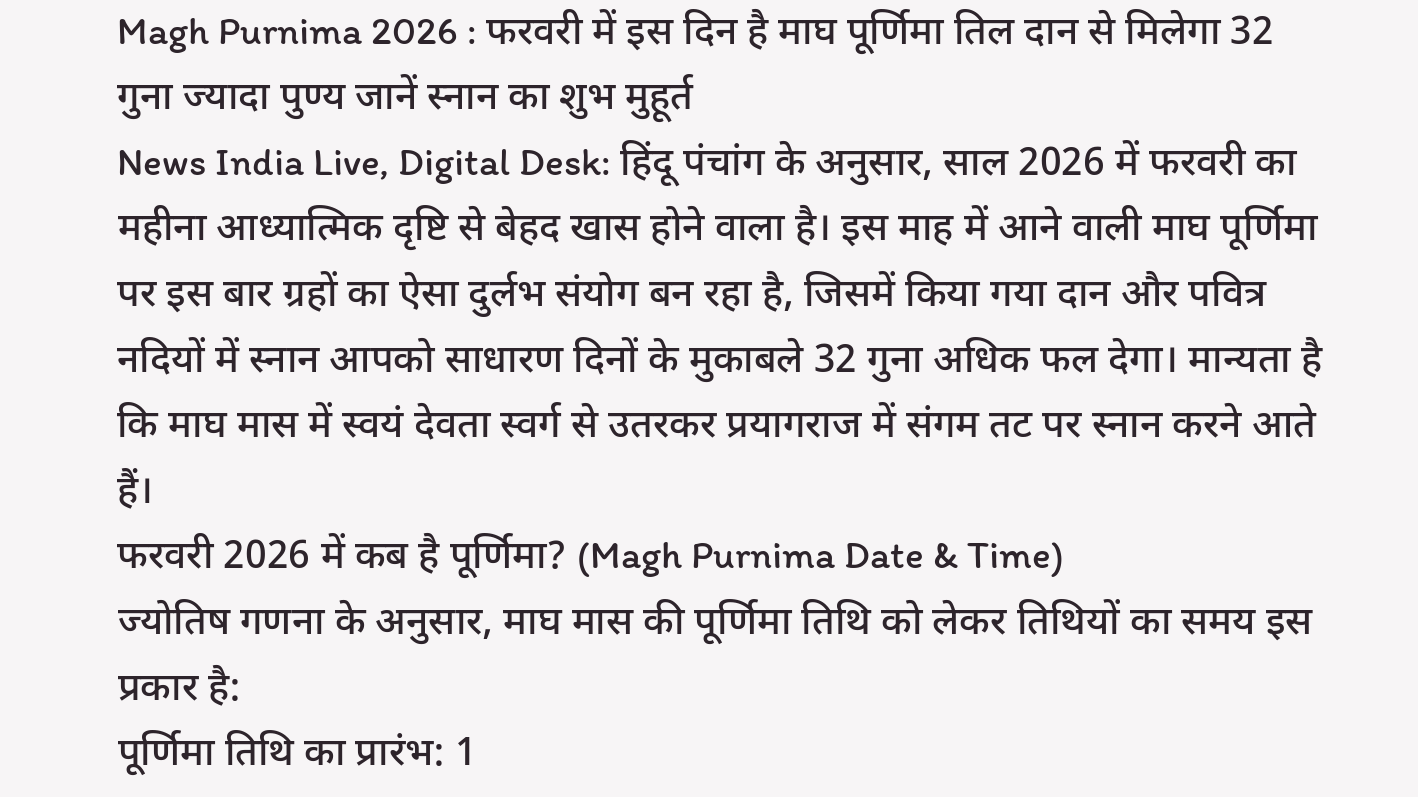Magh Purnima 2026 : फरवरी में इस दिन है माघ पूर्णिमा तिल दान से मिलेगा 32 गुना ज्यादा पुण्य जानें स्नान का शुभ मुहूर्त
News India Live, Digital Desk: हिंदू पंचांग के अनुसार, साल 2026 में फरवरी का महीना आध्यात्मिक दृष्टि से बेहद खास होने वाला है। इस माह में आने वाली माघ पूर्णिमा पर इस बार ग्रहों का ऐसा दुर्लभ संयोग बन रहा है, जिसमें किया गया दान और पवित्र नदियों में स्नान आपको साधारण दिनों के मुकाबले 32 गुना अधिक फल देगा। मान्यता है कि माघ मास में स्वयं देवता स्वर्ग से उतरकर प्रयागराज में संगम तट पर स्नान करने आते हैं।
फरवरी 2026 में कब है पूर्णिमा? (Magh Purnima Date & Time)
ज्योतिष गणना के अनुसार, माघ मास की पूर्णिमा तिथि को लेकर तिथियों का समय इस प्रकार है:
पूर्णिमा तिथि का प्रारंभ: 1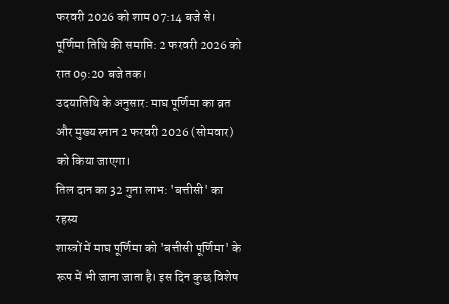फरवरी 2026 को शाम 07:14 बजे से।
पूर्णिमा तिथि की समाप्ति: 2 फरवरी 2026 को रात 09:20 बजे तक।
उदयातिथि के अनुसार: माघ पूर्णिमा का व्रत और मुख्य स्नान 2 फरवरी 2026 (सोमवार) को किया जाएगा।
तिल दान का 32 गुना लाभ: 'बत्तीसी' का रहस्य
शास्त्रों में माघ पूर्णिमा को 'बत्तीसी पूर्णिमा' के रूप में भी जाना जाता है। इस दिन कुछ विशेष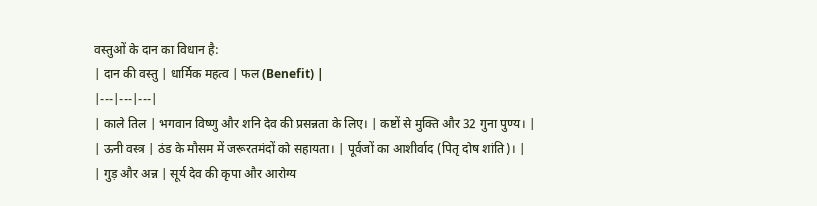वस्तुओं के दान का विधान है:
| दान की वस्तु | धार्मिक महत्व | फल (Benefit) |
|---|---|---|
| काले तिल | भगवान विष्णु और शनि देव की प्रसन्नता के लिए। | कष्टों से मुक्ति और 32 गुना पुण्य। |
| ऊनी वस्त्र | ठंड के मौसम में जरूरतमंदों को सहायता। | पूर्वजों का आशीर्वाद (पितृ दोष शांति)। |
| गुड़ और अन्न | सूर्य देव की कृपा और आरोग्य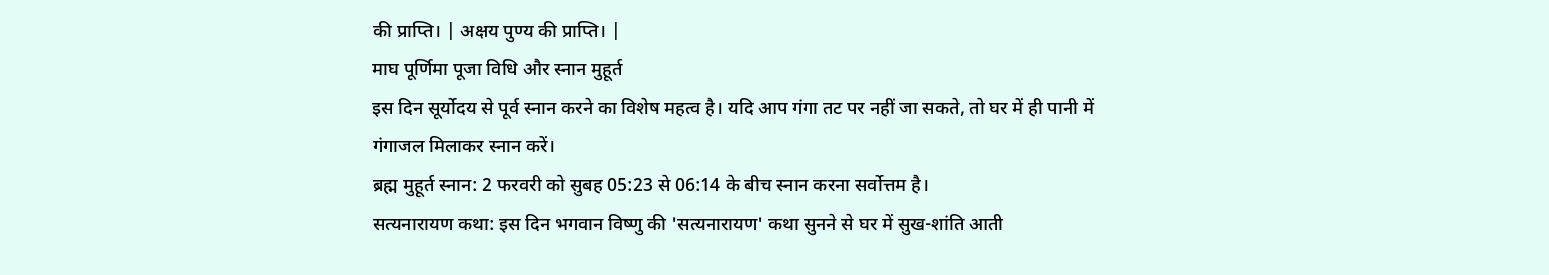की प्राप्ति। | अक्षय पुण्य की प्राप्ति। |
माघ पूर्णिमा पूजा विधि और स्नान मुहूर्त
इस दिन सूर्योदय से पूर्व स्नान करने का विशेष महत्व है। यदि आप गंगा तट पर नहीं जा सकते, तो घर में ही पानी में गंगाजल मिलाकर स्नान करें।
ब्रह्म मुहूर्त स्नान: 2 फरवरी को सुबह 05:23 से 06:14 के बीच स्नान करना सर्वोत्तम है।
सत्यनारायण कथा: इस दिन भगवान विष्णु की 'सत्यनारायण' कथा सुनने से घर में सुख-शांति आती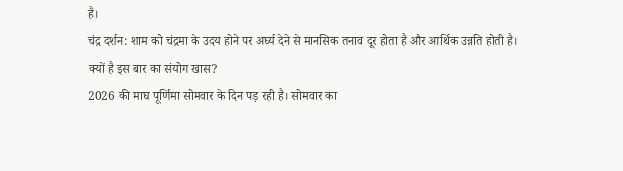है।
चंद्र दर्शन: शाम को चंद्रमा के उदय होने पर अर्घ्य देने से मानसिक तनाव दूर होता है और आर्थिक उन्नति होती है।
क्यों है इस बार का संयोग खास?
2026 की माघ पूर्णिमा सोमवार के दिन पड़ रही है। सोमवार का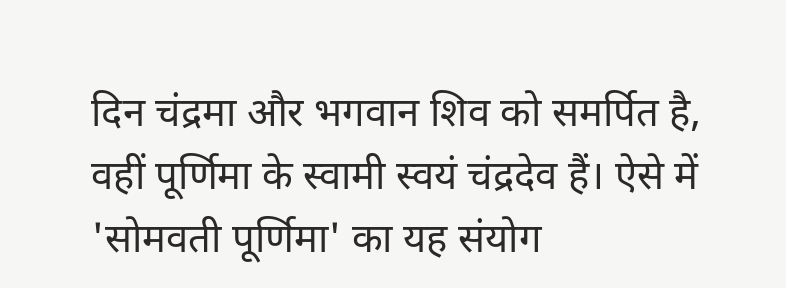दिन चंद्रमा और भगवान शिव को समर्पित है, वहीं पूर्णिमा के स्वामी स्वयं चंद्रदेव हैं। ऐसे में 'सोमवती पूर्णिमा' का यह संयोग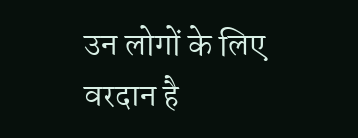उन लोगों के लिए वरदान है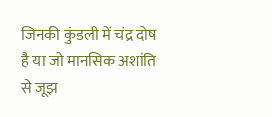जिनकी कुंडली में चंद्र दोष है या जो मानसिक अशांति से जूझ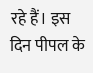रहे हैं। इस दिन पीपल के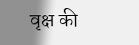वृक्ष की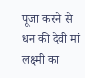पूजा करने से धन की देवी मां लक्ष्मी का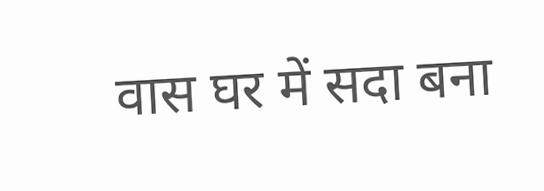वास घर में सदा बना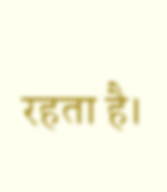रहता है।